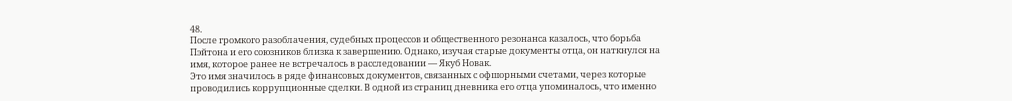48.
После громкого разоблачения, судебных процессов и общественного резонанса казалось, что борьба Пэйтона и его союзников близка к завершению. Однако, изучая старые документы отца, он наткнулся на имя, которое ранее не встречалось в расследовании — Якуб Новак.
Это имя значилось в ряде финансовых документов, связанных с офшорными счетами, через которые проводились коррупционные сделки. В одной из страниц дневника его отца упоминалось, что именно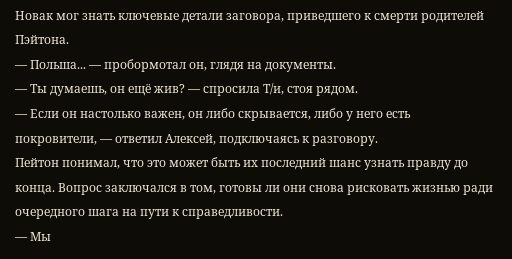Новак мог знать ключевые детали заговора, приведшего к смерти родителей Пэйтона.
— Польша... — пробормотал он, глядя на документы.
— Ты думаешь, он ещё жив? — спросила Т/и, стоя рядом.
— Если он настолько важен, он либо скрывается, либо у него есть покровители, — ответил Алексей, подключаясь к разговору.
Пейтон понимал, что это может быть их последний шанс узнать правду до конца. Вопрос заключался в том, готовы ли они снова рисковать жизнью ради очередного шага на пути к справедливости.
— Мы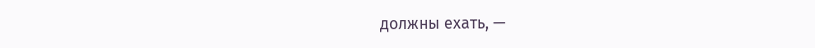должны ехать, —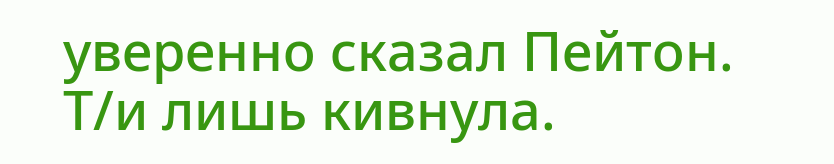уверенно сказал Пейтон.
Т/и лишь кивнула.